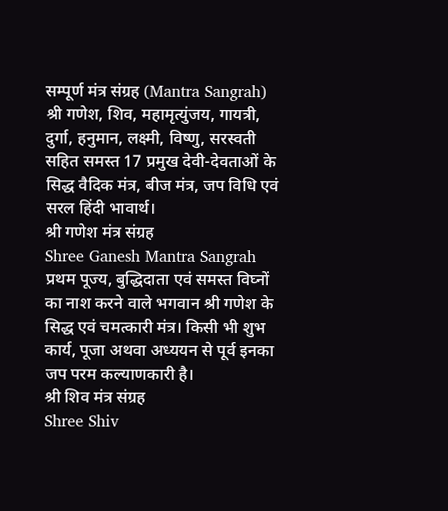सम्पूर्ण मंत्र संग्रह (Mantra Sangrah)
श्री गणेश, शिव, महामृत्युंजय, गायत्री, दुर्गा, हनुमान, लक्ष्मी, विष्णु, सरस्वती सहित समस्त 17 प्रमुख देवी-देवताओं के सिद्ध वैदिक मंत्र, बीज मंत्र, जप विधि एवं सरल हिंदी भावार्थ।
श्री गणेश मंत्र संग्रह
Shree Ganesh Mantra Sangrah
प्रथम पूज्य, बुद्धिदाता एवं समस्त विघ्नों का नाश करने वाले भगवान श्री गणेश के सिद्ध एवं चमत्कारी मंत्र। किसी भी शुभ कार्य, पूजा अथवा अध्ययन से पूर्व इनका जप परम कल्याणकारी है।
श्री शिव मंत्र संग्रह
Shree Shiv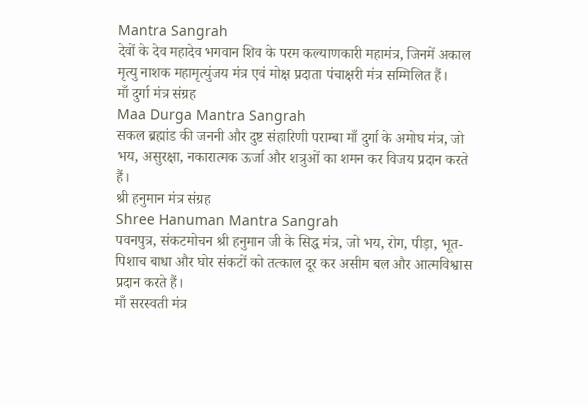Mantra Sangrah
देवों के देव महादेव भगवान शिव के परम कल्याणकारी महामंत्र, जिनमें अकाल मृत्यु नाशक महामृत्युंजय मंत्र एवं मोक्ष प्रदाता पंचाक्षरी मंत्र सम्मिलित हैं।
माँ दुर्गा मंत्र संग्रह
Maa Durga Mantra Sangrah
सकल ब्रह्मांड की जननी और दुष्ट संहारिणी पराम्बा माँ दुर्गा के अमोघ मंत्र, जो भय, असुरक्षा, नकारात्मक ऊर्जा और शत्रुओं का शमन कर विजय प्रदान करते हैं।
श्री हनुमान मंत्र संग्रह
Shree Hanuman Mantra Sangrah
पवनपुत्र, संकटमोचन श्री हनुमान जी के सिद्ध मंत्र, जो भय, रोग, पीड़ा, भूत-पिशाच बाधा और घोर संकटों को तत्काल दूर कर असीम बल और आत्मविश्वास प्रदान करते हैं।
माँ सरस्वती मंत्र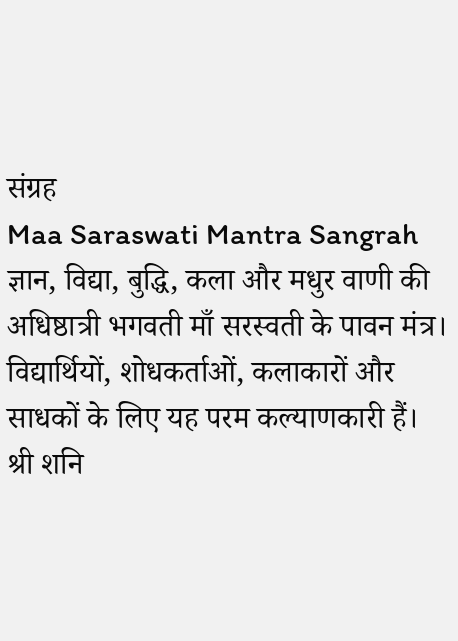संग्रह
Maa Saraswati Mantra Sangrah
ज्ञान, विद्या, बुद्धि, कला और मधुर वाणी की अधिष्ठात्री भगवती माँ सरस्वती के पावन मंत्र। विद्यार्थियों, शोधकर्ताओं, कलाकारों और साधकों के लिए यह परम कल्याणकारी हैं।
श्री शनि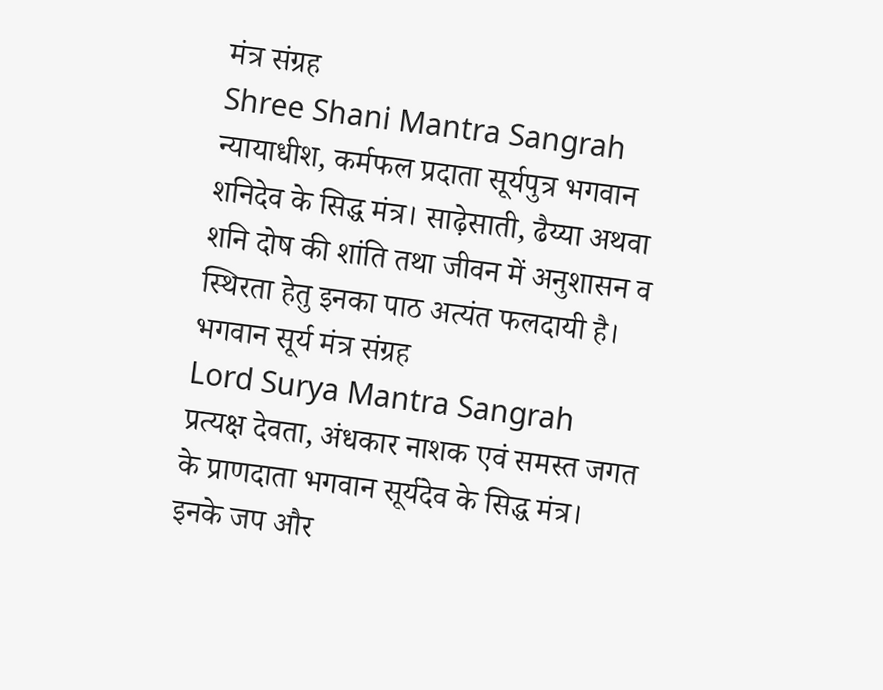मंत्र संग्रह
Shree Shani Mantra Sangrah
न्यायाधीश, कर्मफल प्रदाता सूर्यपुत्र भगवान शनिदेव के सिद्ध मंत्र। साढ़ेसाती, ढैय्या अथवा शनि दोष की शांति तथा जीवन में अनुशासन व स्थिरता हेतु इनका पाठ अत्यंत फलदायी है।
भगवान सूर्य मंत्र संग्रह
Lord Surya Mantra Sangrah
प्रत्यक्ष देवता, अंधकार नाशक एवं समस्त जगत के प्राणदाता भगवान सूर्यदेव के सिद्ध मंत्र। इनके जप और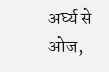अर्घ्य से ओज,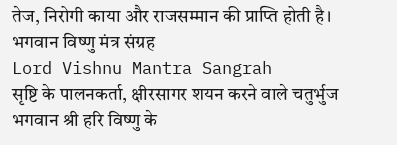तेज, निरोगी काया और राजसम्मान की प्राप्ति होती है।
भगवान विष्णु मंत्र संग्रह
Lord Vishnu Mantra Sangrah
सृष्टि के पालनकर्ता, क्षीरसागर शयन करने वाले चतुर्भुज भगवान श्री हरि विष्णु के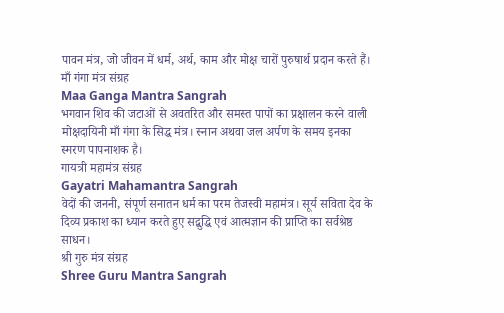पावन मंत्र, जो जीवन में धर्म, अर्थ, काम और मोक्ष चारों पुरुषार्थ प्रदान करते हैं।
माँ गंगा मंत्र संग्रह
Maa Ganga Mantra Sangrah
भगवान शिव की जटाओं से अवतरित और समस्त पापों का प्रक्षालन करने वाली मोक्षदायिनी माँ गंगा के सिद्ध मंत्र। स्नान अथवा जल अर्पण के समय इनका स्मरण पापनाशक है।
गायत्री महामंत्र संग्रह
Gayatri Mahamantra Sangrah
वेदों की जननी, संपूर्ण सनातन धर्म का परम तेजस्वी महामंत्र। सूर्य सविता देव के दिव्य प्रकाश का ध्यान करते हुए सद्बुद्धि एवं आत्मज्ञान की प्राप्ति का सर्वश्रेष्ठ साधन।
श्री गुरु मंत्र संग्रह
Shree Guru Mantra Sangrah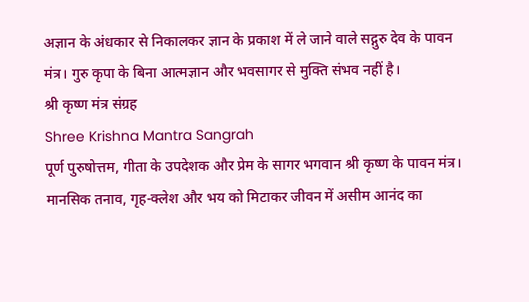अज्ञान के अंधकार से निकालकर ज्ञान के प्रकाश में ले जाने वाले सद्गुरु देव के पावन मंत्र। गुरु कृपा के बिना आत्मज्ञान और भवसागर से मुक्ति संभव नहीं है।
श्री कृष्ण मंत्र संग्रह
Shree Krishna Mantra Sangrah
पूर्ण पुरुषोत्तम, गीता के उपदेशक और प्रेम के सागर भगवान श्री कृष्ण के पावन मंत्र। मानसिक तनाव, गृह-क्लेश और भय को मिटाकर जीवन में असीम आनंद का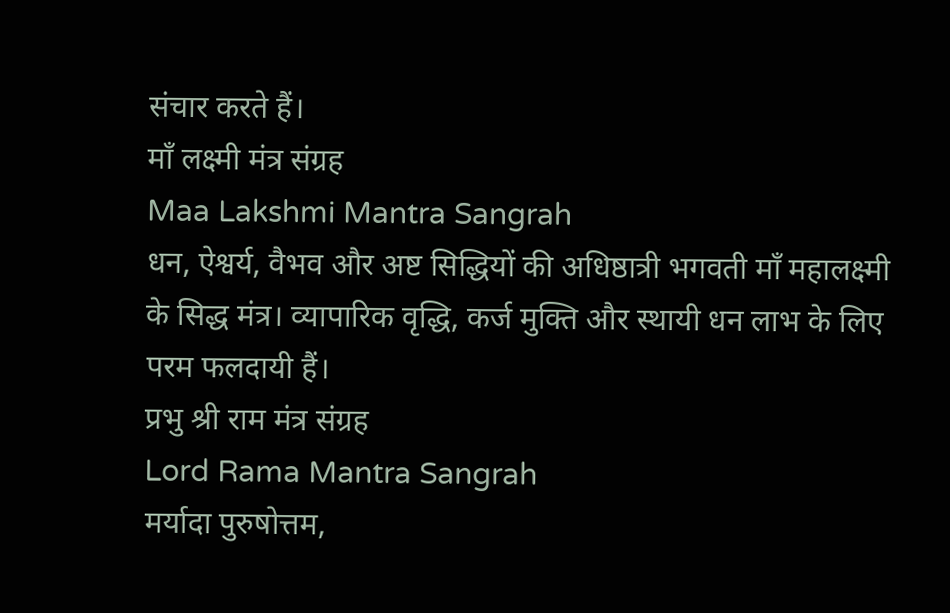संचार करते हैं।
माँ लक्ष्मी मंत्र संग्रह
Maa Lakshmi Mantra Sangrah
धन, ऐश्वर्य, वैभव और अष्ट सिद्धियों की अधिष्ठात्री भगवती माँ महालक्ष्मी के सिद्ध मंत्र। व्यापारिक वृद्धि, कर्ज मुक्ति और स्थायी धन लाभ के लिए परम फलदायी हैं।
प्रभु श्री राम मंत्र संग्रह
Lord Rama Mantra Sangrah
मर्यादा पुरुषोत्तम,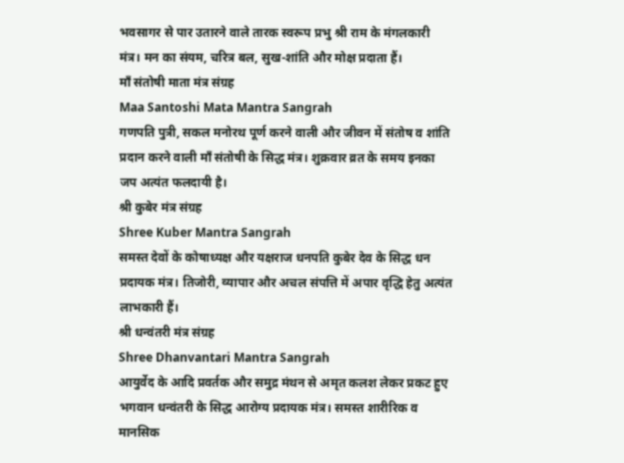भवसागर से पार उतारने वाले तारक स्वरूप प्रभु श्री राम के मंगलकारी मंत्र। मन का संयम, चरित्र बल, सुख-शांति और मोक्ष प्रदाता हैं।
माँ संतोषी माता मंत्र संग्रह
Maa Santoshi Mata Mantra Sangrah
गणपति पुत्री, सकल मनोरथ पूर्ण करने वाली और जीवन में संतोष व शांति प्रदान करने वाली माँ संतोषी के सिद्ध मंत्र। शुक्रवार व्रत के समय इनका जप अत्यंत फलदायी है।
श्री कुबेर मंत्र संग्रह
Shree Kuber Mantra Sangrah
समस्त देवों के कोषाध्यक्ष और यक्षराज धनपति कुबेर देव के सिद्ध धन प्रदायक मंत्र। तिजोरी, व्यापार और अचल संपत्ति में अपार वृद्धि हेतु अत्यंत लाभकारी हैं।
श्री धन्वंतरी मंत्र संग्रह
Shree Dhanvantari Mantra Sangrah
आयुर्वेद के आदि प्रवर्तक और समुद्र मंथन से अमृत कलश लेकर प्रकट हुए भगवान धन्वंतरी के सिद्ध आरोग्य प्रदायक मंत्र। समस्त शारीरिक व मानसिक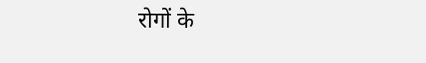रोगों के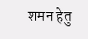शमन हेतु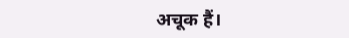अचूक हैं।